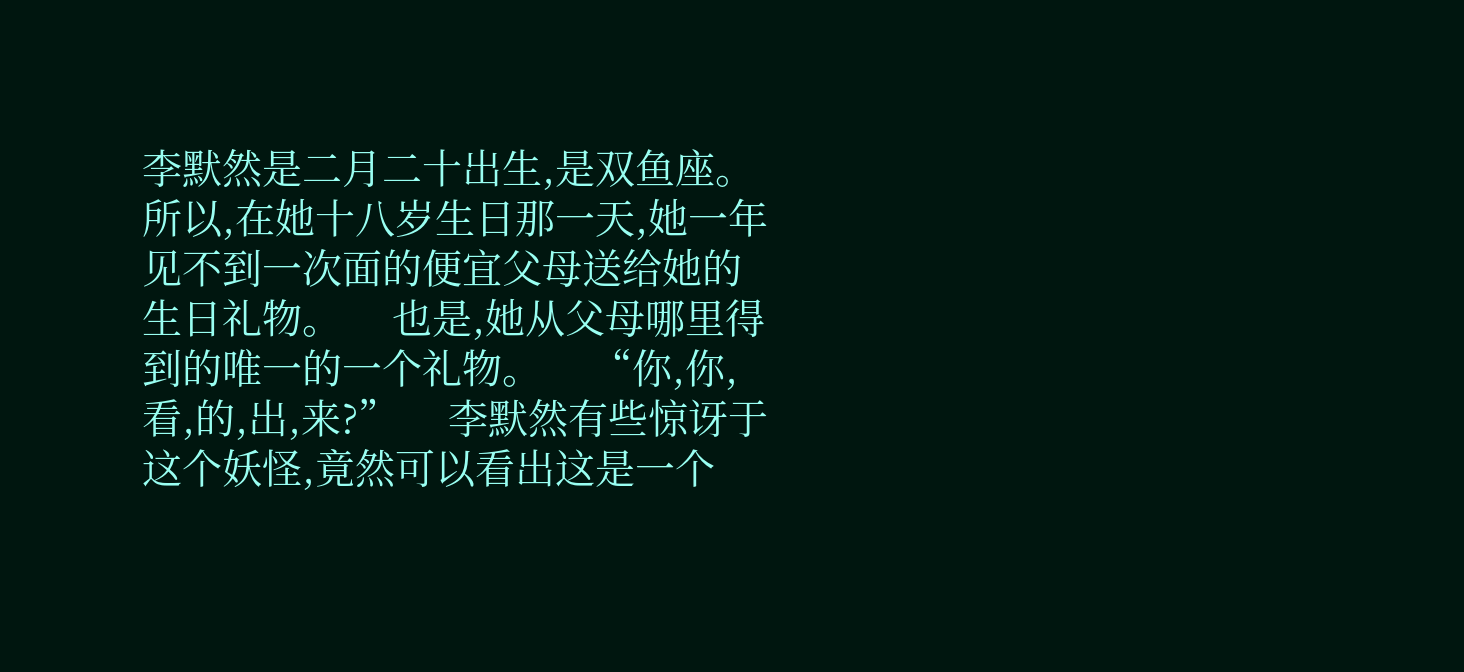李默然是二月二十出生,是双鱼座。     所以,在她十八岁生日那一天,她一年见不到一次面的便宜父母送给她的生日礼物。     也是,她从父母哪里得到的唯一的一个礼物。     “你,你,看,的,出,来?”     李默然有些惊讶于这个妖怪,竟然可以看出这是一个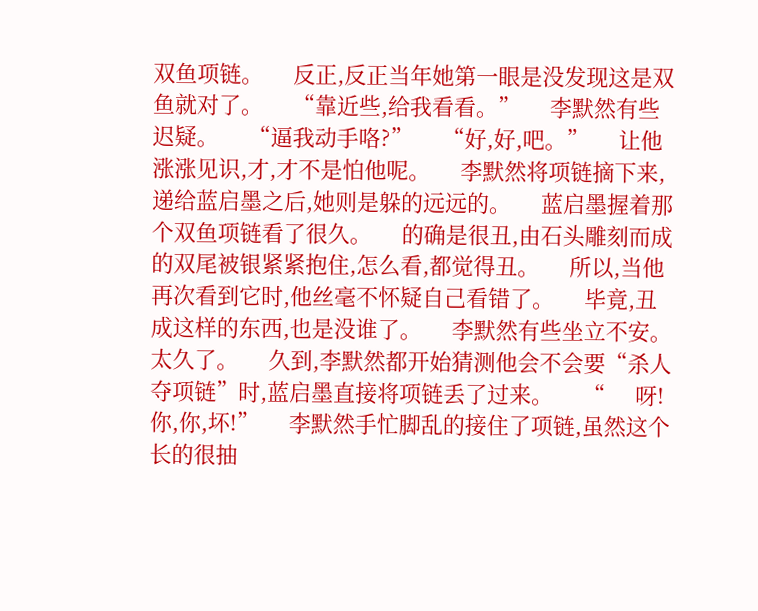双鱼项链。     反正,反正当年她第一眼是没发现这是双鱼就对了。     “靠近些,给我看看。”     李默然有些迟疑。     “逼我动手咯?”     “好,好,吧。”     让他涨涨见识,才,才不是怕他呢。     李默然将项链摘下来,递给蓝启墨之后,她则是躲的远远的。     蓝启墨握着那个双鱼项链看了很久。     的确是很丑,由石头雕刻而成的双尾被银紧紧抱住,怎么看,都觉得丑。     所以,当他再次看到它时,他丝毫不怀疑自己看错了。     毕竟,丑成这样的东西,也是没谁了。     李默然有些坐立不安。     太久了。     久到,李默然都开始猜测他会不会要“杀人夺项链”时,蓝启墨直接将项链丢了过来。     “     呀!你,你,坏!”     李默然手忙脚乱的接住了项链,虽然这个长的很抽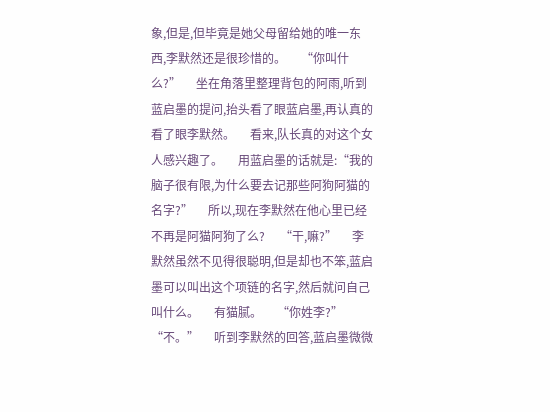象,但是,但毕竟是她父母留给她的唯一东西,李默然还是很珍惜的。     “你叫什么?”     坐在角落里整理背包的阿雨,听到蓝启墨的提问,抬头看了眼蓝启墨,再认真的看了眼李默然。     看来,队长真的对这个女人感兴趣了。     用蓝启墨的话就是:“我的脑子很有限,为什么要去记那些阿狗阿猫的名字?”     所以,现在李默然在他心里已经不再是阿猫阿狗了么?     “干,嘛?”     李默然虽然不见得很聪明,但是却也不笨,蓝启墨可以叫出这个项链的名字,然后就问自己叫什么。     有猫腻。     “你姓李?”     “不。”     听到李默然的回答,蓝启墨微微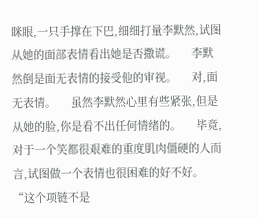眯眼,一只手撑在下巴,细细打量李默然,试图从她的面部表情看出她是否撒谎。     李默然倒是面无表情的接受他的审视。     对,面无表情。     虽然李默然心里有些紧张,但是从她的脸,你是看不出任何情绪的。     毕竟,对于一个笑都很艰难的重度肌肉僵硬的人而言,试图做一个表情也很困难的好不好。     “这个项链不是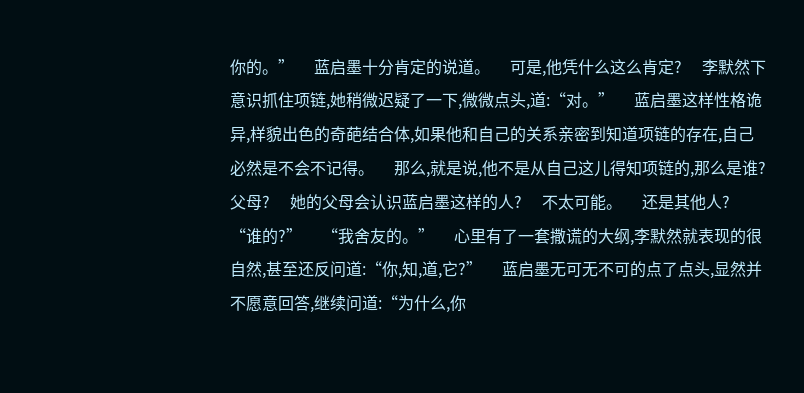你的。”     蓝启墨十分肯定的说道。     可是,他凭什么这么肯定?     李默然下意识抓住项链,她稍微迟疑了一下,微微点头,道:“对。”     蓝启墨这样性格诡异,样貌出色的奇葩结合体,如果他和自己的关系亲密到知道项链的存在,自己必然是不会不记得。     那么,就是说,他不是从自己这儿得知项链的,那么是谁?     父母?     她的父母会认识蓝启墨这样的人?     不太可能。     还是其他人?     “谁的?”     “我舍友的。”     心里有了一套撒谎的大纲,李默然就表现的很自然,甚至还反问道:“你,知,道,它?”     蓝启墨无可无不可的点了点头,显然并不愿意回答,继续问道:“为什么,你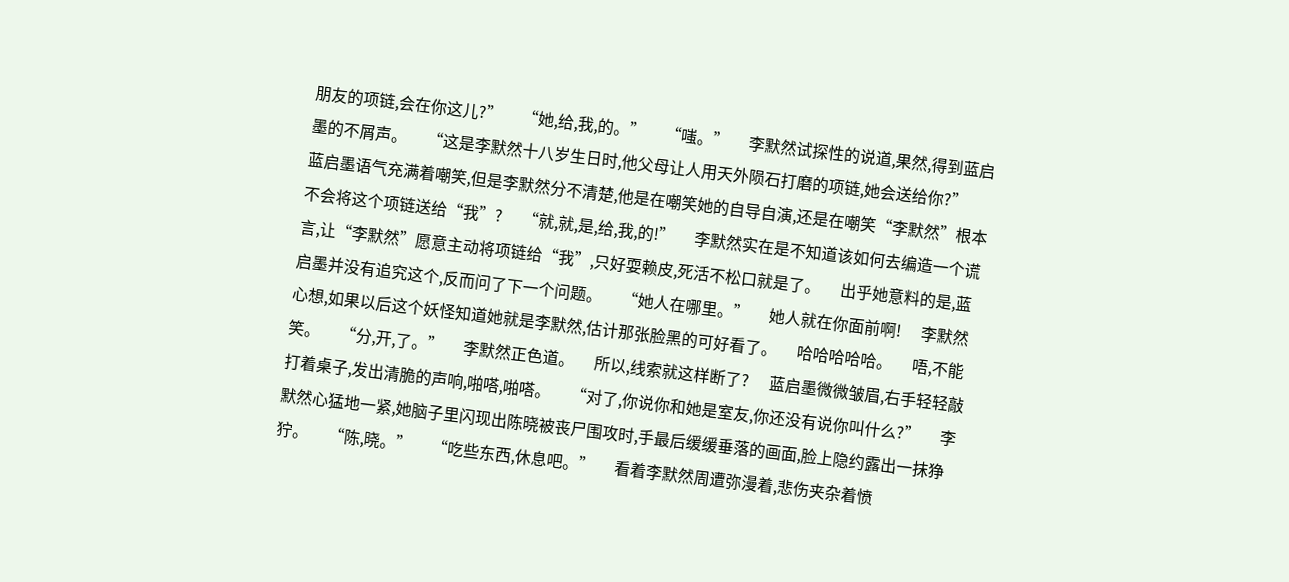朋友的项链,会在你这儿?”     “她,给,我,的。”     “嗤。”     李默然试探性的说道,果然,得到蓝启墨的不屑声。     “这是李默然十八岁生日时,他父母让人用天外陨石打磨的项链,她会送给你?”     蓝启墨语气充满着嘲笑,但是李默然分不清楚,他是在嘲笑她的自导自演,还是在嘲笑“李默然”根本不会将这个项链送给“我”?     “就,就,是,给,我,的!”     李默然实在是不知道该如何去编造一个谎言,让“李默然”愿意主动将项链给“我”,只好耍赖皮,死活不松口就是了。     出乎她意料的是,蓝启墨并没有追究这个,反而问了下一个问题。     “她人在哪里。”     她人就在你面前啊!     李默然心想,如果以后这个妖怪知道她就是李默然,估计那张脸黑的可好看了。     哈哈哈哈哈。     唔,不能笑。     “分,开,了。”     李默然正色道。     所以,线索就这样断了?     蓝启墨微微皱眉,右手轻轻敲打着桌子,发出清脆的声响,啪嗒,啪嗒。     “对了,你说你和她是室友,你还没有说你叫什么?”     李默然心猛地一紧,她脑子里闪现出陈晓被丧尸围攻时,手最后缓缓垂落的画面,脸上隐约露出一抹狰狞。     “陈,晓。”     “吃些东西,休息吧。”     看着李默然周遭弥漫着,悲伤夹杂着愤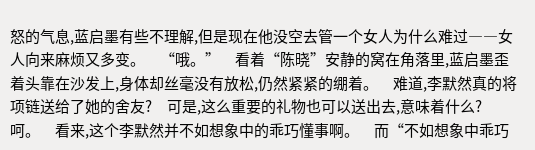怒的气息,蓝启墨有些不理解,但是现在他没空去管一个女人为什么难过――女人向来麻烦又多变。     “哦。”     看着“陈晓”安静的窝在角落里,蓝启墨歪着头靠在沙发上,身体却丝毫没有放松,仍然紧紧的绷着。     难道,李默然真的将项链送给了她的舍友?     可是,这么重要的礼物也可以送出去,意味着什么?     呵。     看来,这个李默然并不如想象中的乖巧懂事啊。     而“不如想象中乖巧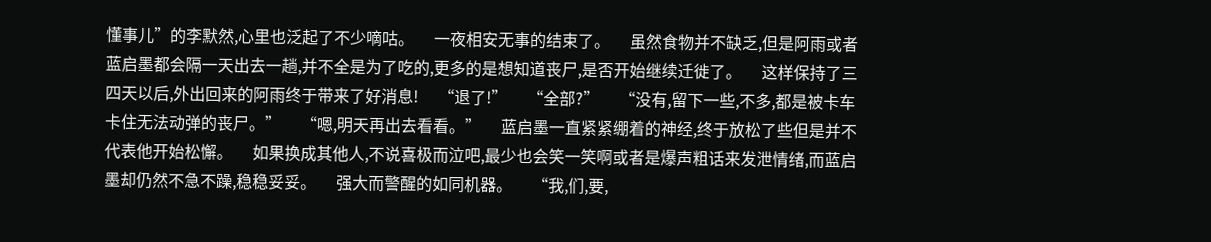懂事儿”的李默然,心里也泛起了不少嘀咕。     一夜相安无事的结束了。     虽然食物并不缺乏,但是阿雨或者蓝启墨都会隔一天出去一趟,并不全是为了吃的,更多的是想知道丧尸,是否开始继续迁徙了。     这样保持了三四天以后,外出回来的阿雨终于带来了好消息!     “退了!”     “全部?”     “没有,留下一些,不多,都是被卡车卡住无法动弹的丧尸。”     “嗯,明天再出去看看。”     蓝启墨一直紧紧绷着的神经,终于放松了些但是并不代表他开始松懈。     如果换成其他人,不说喜极而泣吧,最少也会笑一笑啊或者是爆声粗话来发泄情绪,而蓝启墨却仍然不急不躁,稳稳妥妥。     强大而警醒的如同机器。     “我,们,要,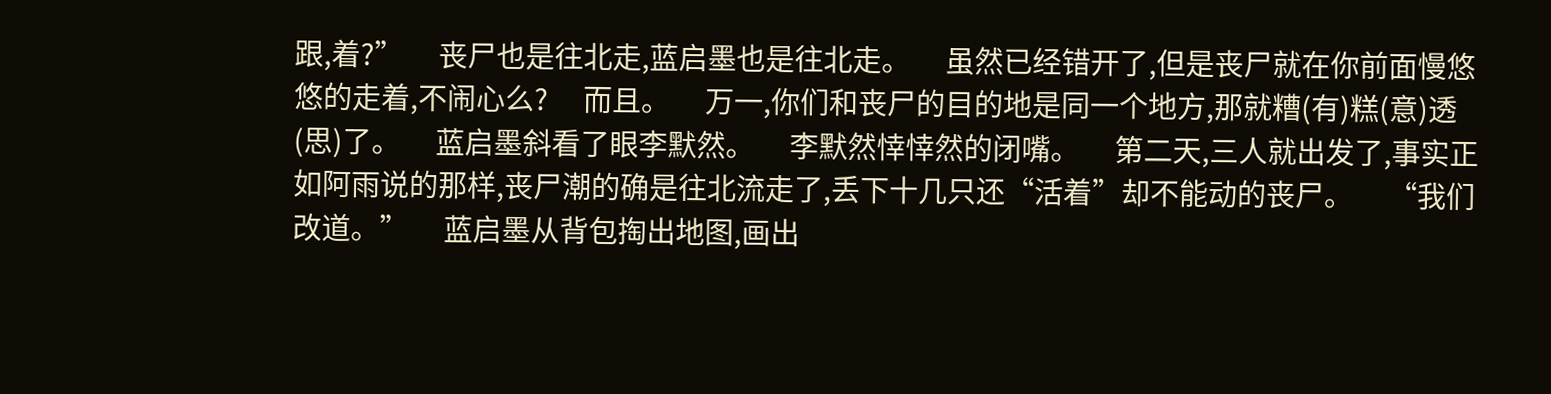跟,着?”     丧尸也是往北走,蓝启墨也是往北走。     虽然已经错开了,但是丧尸就在你前面慢悠悠的走着,不闹心么?     而且。     万一,你们和丧尸的目的地是同一个地方,那就糟(有)糕(意)透(思)了。     蓝启墨斜看了眼李默然。     李默然悻悻然的闭嘴。     第二天,三人就出发了,事实正如阿雨说的那样,丧尸潮的确是往北流走了,丢下十几只还“活着”却不能动的丧尸。     “我们改道。”     蓝启墨从背包掏出地图,画出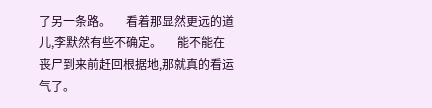了另一条路。     看着那显然更远的道儿,李默然有些不确定。     能不能在丧尸到来前赶回根据地,那就真的看运气了。